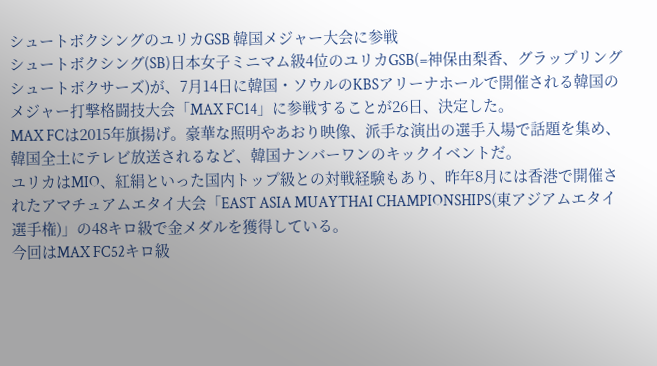シュートボクシングのユリカGSB 韓国メジャー大会に参戦
シュートボクシング(SB)日本女子ミニマム級4位のユリカGSB(=神保由梨香、グラップリングシュートボクサーズ)が、7月14日に韓国・ソウルのKBSアリーナホールで開催される韓国のメジャー打撃格闘技大会「MAX FC14」に参戦することが26日、決定した。
MAX FCは2015年旗揚げ。豪華な照明やあおり映像、派手な演出の選手入場で話題を集め、韓国全土にテレビ放送されるなど、韓国ナンバーワンのキックイベントだ。
ユリカはMIO、紅絹といった国内トップ級との対戦経験もあり、昨年8月には香港で開催されたアマチュアムエタイ大会「EAST ASIA MUAYTHAI CHAMPIONSHIPS(東アジアムエタイ選手権)」の48キロ級で金メダルを獲得している。
今回はMAX FC52キロ級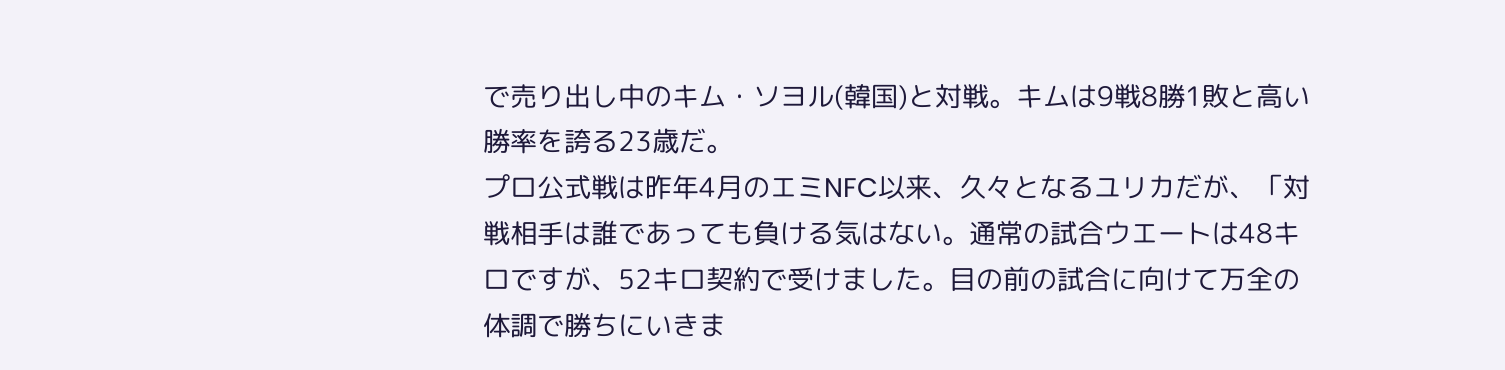で売り出し中のキム・ソヨル(韓国)と対戦。キムは9戦8勝1敗と高い勝率を誇る23歳だ。
プロ公式戦は昨年4月のエミNFC以来、久々となるユリカだが、「対戦相手は誰であっても負ける気はない。通常の試合ウエートは48キロですが、52キロ契約で受けました。目の前の試合に向けて万全の体調で勝ちにいきま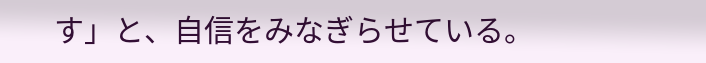す」と、自信をみなぎらせている。